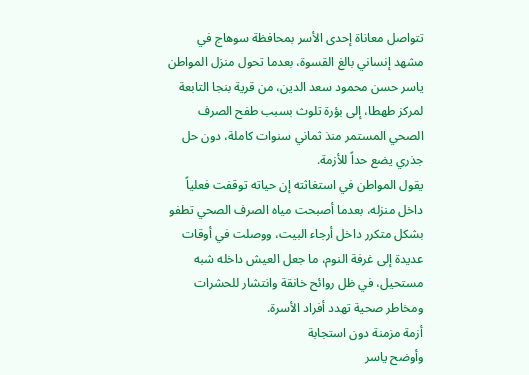تتواصل معاناة إحدى الأسر بمحافظة سوهاج في مشهد إنساني بالغ القسوة، بعدما تحول منزل المواطن ياسر حسن محمود سعد الدين، من قرية بنجا التابعة لمركز طهطا، إلى بؤرة تلوث بسبب طفح الصرف الصحي المستمر منذ ثماني سنوات كاملة، دون حل جذري يضع حداً للأزمة.
يقول المواطن في استغاثته إن حياته توقفت فعلياً داخل منزله، بعدما أصبحت مياه الصرف الصحي تطفو بشكل متكرر داخل أرجاء البيت، ووصلت في أوقات عديدة إلى غرفة النوم، ما جعل العيش داخله شبه مستحيل، في ظل روائح خانقة وانتشار للحشرات ومخاطر صحية تهدد أفراد الأسرة.
أزمة مزمنة دون استجابة
وأوضح ياسر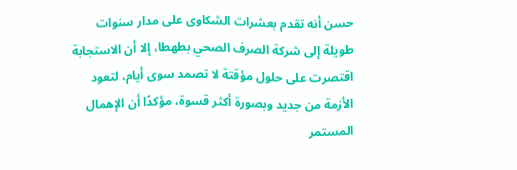حسن أنه تقدم بعشرات الشكاوى على مدار سنوات طويلة إلى شركة الصرف الصحي بطهطا، إلا أن الاستجابة اقتصرت على حلول مؤقتة لا تصمد سوى أيام، لتعود الأزمة من جديد وبصورة أكثر قسوة، مؤكدًا أن الإهمال المستمر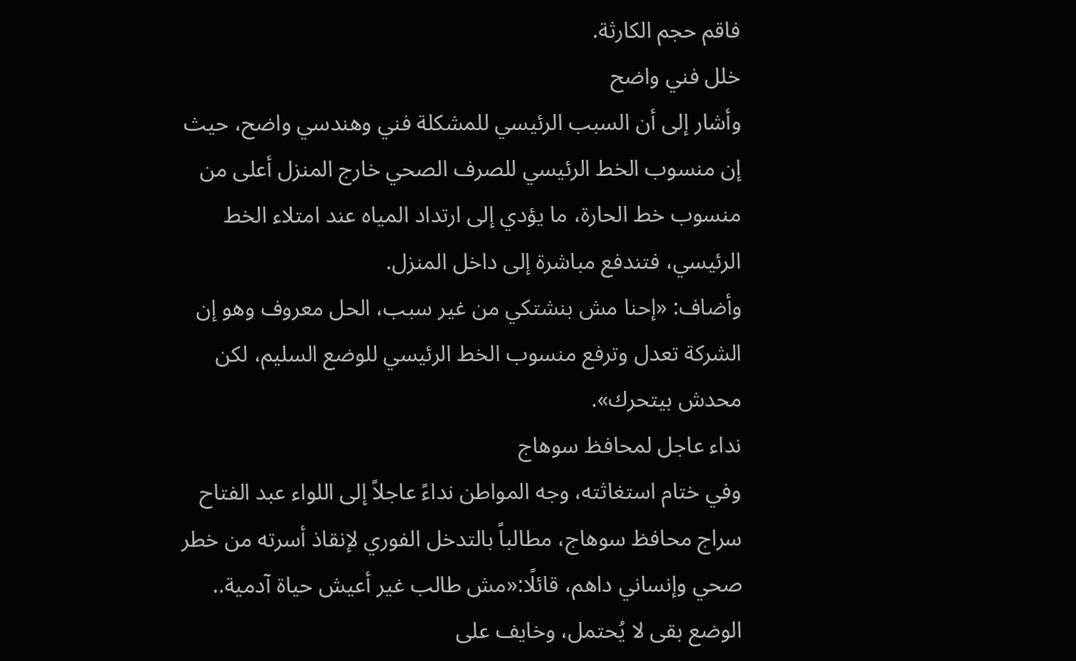فاقم حجم الكارثة.
خلل فني واضح
وأشار إلى أن السبب الرئيسي للمشكلة فني وهندسي واضح، حيث إن منسوب الخط الرئيسي للصرف الصحي خارج المنزل أعلى من منسوب خط الحارة، ما يؤدي إلى ارتداد المياه عند امتلاء الخط الرئيسي، فتندفع مباشرة إلى داخل المنزل.
وأضاف: «إحنا مش بنشتكي من غير سبب، الحل معروف وهو إن الشركة تعدل وترفع منسوب الخط الرئيسي للوضع السليم، لكن محدش بيتحرك».
نداء عاجل لمحافظ سوهاج
وفي ختام استغاثته، وجه المواطن نداءً عاجلاً إلى اللواء عبد الفتاح سراج محافظ سوهاج، مطالباً بالتدخل الفوري لإنقاذ أسرته من خطر صحي وإنساني داهم، قائلًا:«مش طالب غير أعيش حياة آدمية.. الوضع بقى لا يُحتمل، وخايف على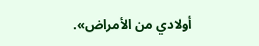أولادي من الأمراض».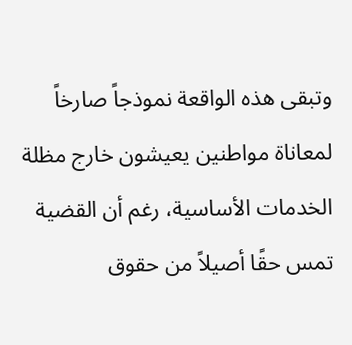وتبقى هذه الواقعة نموذجاً صارخاً لمعاناة مواطنين يعيشون خارج مظلة الخدمات الأساسية، رغم أن القضية تمس حقًا أصيلاً من حقوق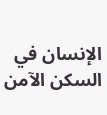الإنسان في السكن الآمن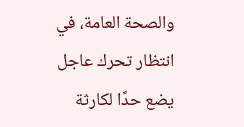والصحة العامة، في انتظار تحرك عاجل يضع حدًا لكارثة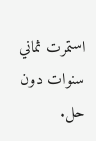استمرت ثماني سنوات دون حل.